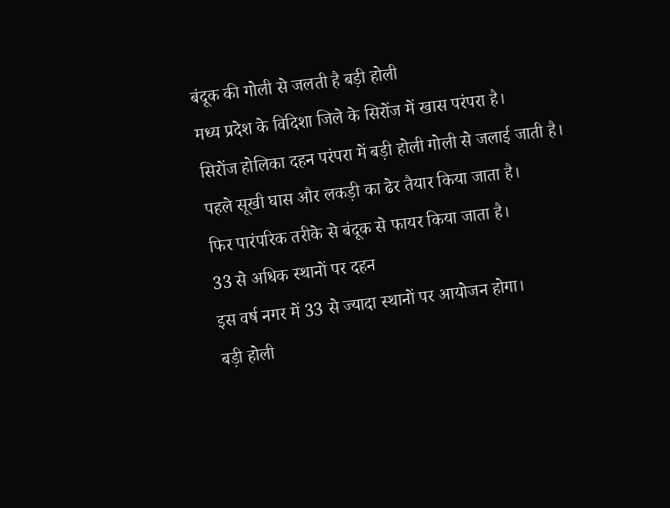बंदूक की गोली से जलती है बड़ी होली
मध्य प्रदेश के विदिशा जिले के सिरोंज में खास परंपरा है।
सिरोंज होलिका दहन परंपरा में बड़ी होली गोली से जलाई जाती है।
पहले सूखी घास और लकड़ी का ढेर तैयार किया जाता है।
फिर पारंपरिक तरीके से बंदूक से फायर किया जाता है।
33 से अधिक स्थानों पर दहन
इस वर्ष नगर में 33 से ज्यादा स्थानों पर आयोजन होगा।
बड़ी होली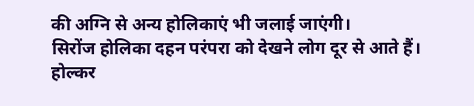की अग्नि से अन्य होलिकाएं भी जलाई जाएंगी।
सिरोंज होलिका दहन परंपरा को देखने लोग दूर से आते हैं।
होल्कर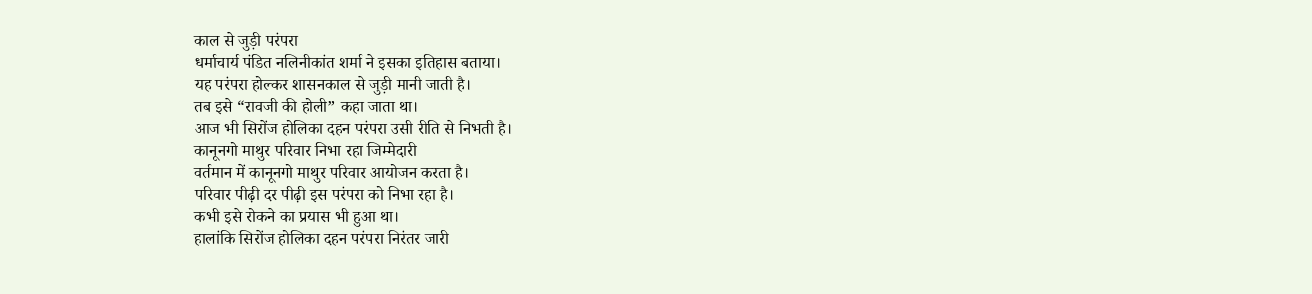काल से जुड़ी परंपरा
धर्माचार्य पंडित नलिनीकांत शर्मा ने इसका इतिहास बताया।
यह परंपरा होल्कर शासनकाल से जुड़ी मानी जाती है।
तब इसे “रावजी की होली” कहा जाता था।
आज भी सिरोंज होलिका दहन परंपरा उसी रीति से निभती है।
कानूनगो माथुर परिवार निभा रहा जिम्मेदारी
वर्तमान में कानूनगो माथुर परिवार आयोजन करता है।
परिवार पीढ़ी दर पीढ़ी इस परंपरा को निभा रहा है।
कभी इसे रोकने का प्रयास भी हुआ था।
हालांकि सिरोंज होलिका दहन परंपरा निरंतर जारी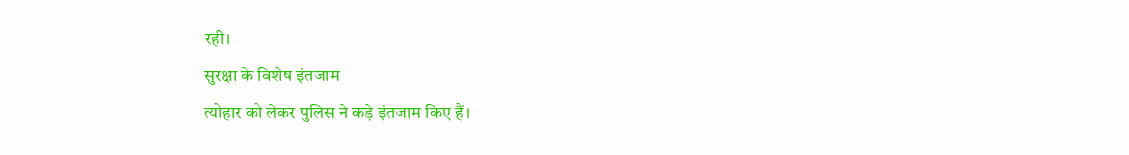रही।
सुरक्षा के विशेष इंतजाम
त्योहार को लेकर पुलिस ने कड़े इंतजाम किए हैं।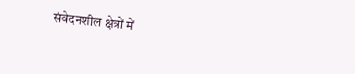संवेदनशील क्षेत्रों में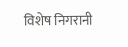विशेष निगरानी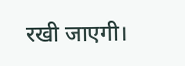रखी जाएगी।